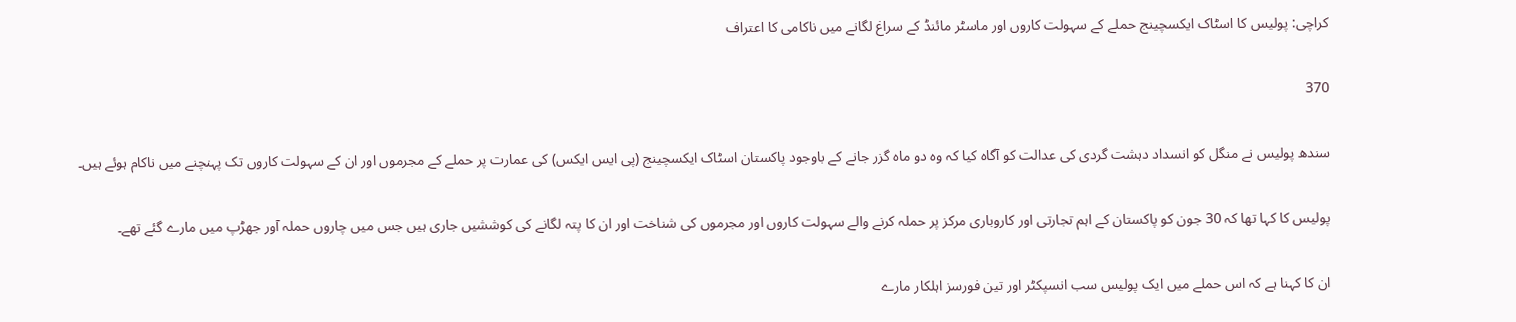کراچی: پولیس کا اسٹاک ایکسچینج حملے کے سہولت کاروں اور ماسٹر مائنڈ کے سراغ لگانے میں ناکامی کا اعتراف

370

سندھ پولیس نے منگل کو انسداد دہشت گردی کی عدالت کو آگاہ کیا کہ وہ دو ماہ گزر جانے کے باوجود پاکستان اسٹاک ایکسچینج (پی ایس ایکس) کی عمارت پر حملے کے مجرموں اور ان کے سہولت کاروں تک پہنچنے میں ناکام ہوئے ہیں۔

پولیس کا کہا تھا کہ 30 جون کو پاکستان کے اہم تجارتی اور کاروباری مرکز پر حملہ کرنے والے سہولت کاروں اور مجرموں کی شناخت اور ان کا پتہ لگانے کی کوششیں جاری ہیں جس میں چاروں حملہ آور جھڑپ میں مارے گئے تھے۔

ان کا کہنا ہے کہ اس حملے میں ایک پولیس سب انسپکٹر اور تین فورسز اہلکار مارے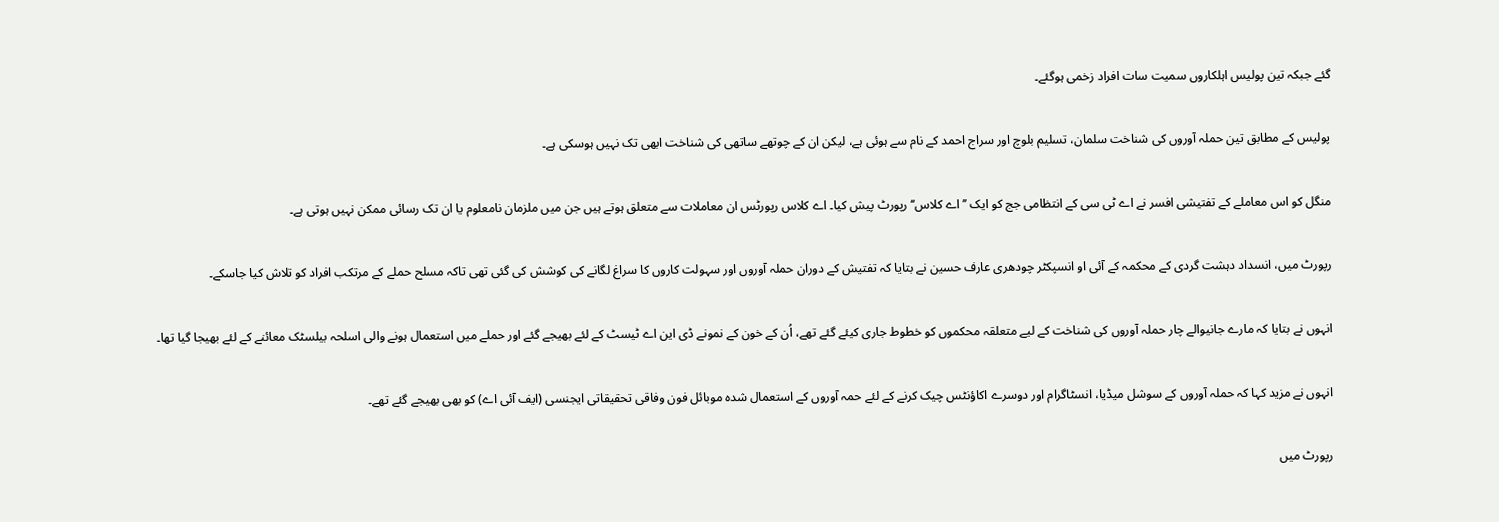گئے جبکہ تین پولیس اہلکاروں سمیت سات افراد زخمی ہوگئے۔

پولیس کے مطابق تین حملہ آوروں کی شناخت سلمان، تسلیم بلوچ اور سراج احمد کے نام سے ہوئی ہے، لیکن ان کے چوتھے ساتھی کی شناخت ابھی تک نہیں ہوسکی ہے۔

منگل کو اس معاملے کے تفتیشی افسر نے اے ٹی سی کے انتظامی جج کو ایک ’’اے کلاس‘‘ رپورٹ پیش کیا۔ اے کلاس رپورٹس ان معاملات سے متعلق ہوتے ہیں جن میں ملزمان نامعلوم یا ان تک رسائی ممکن نہیں ہوتی ہے۔

رپورٹ میں، انسداد دہشت گردی کے محکمہ کے آئی او انسپکٹر چودھری عارف حسین نے بتایا کہ تفتیش کے دوران حملہ آوروں اور سہولت کاروں کا سراغ لگانے کی کوشش کی گئی تھی تاکہ مسلح حملے کے مرتکب افراد کو تلاش کیا جاسکے۔

انہوں نے بتایا کہ مارے جانیوالے چار حملہ آوروں کی شناخت کے لیے متعلقہ محکموں کو خطوط جاری کیئے گئے تھے، اُن کے خون کے نمونے ڈی این اے ٹیسٹ کے لئے بھیجے گئے اور حملے میں استعمال ہونے والی اسلحہ بیلسٹک معائنے کے لئے بھیجا گیا تھا۔

انہوں نے مزید کہا کہ حملہ آوروں کے سوشل میڈیا، انسٹاگرام اور دوسرے اکاؤنٹس چیک کرنے کے لئے حمہ آوروں کے استعمال شدہ موبائل فون وفاقی تحقیقاتی ایجنسی (ایف آئی اے) کو بھی بھیجے گئے تھے۔

رپورٹ میں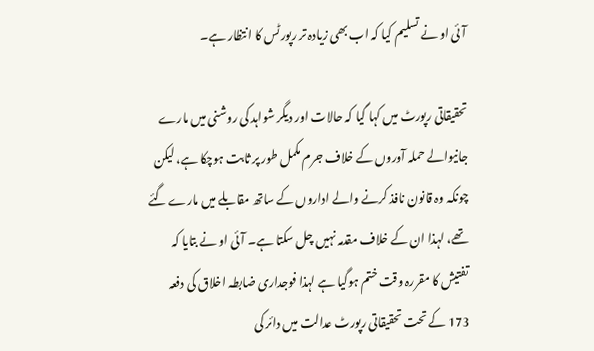آئی او نے تسلیم کیا کہ اب بھی زیادہ تر رپورٹس کا انتظار ہے۔

تحقیقاتی رپورٹ میں کہا گیا کہ حالات اور دیگر شواہد کی روشنی میں مارے جانیوالے حملہ آوروں کے خلاف جرم مکمل طور پر ثابت ہوچکا ہے، لیکن چونکہ وہ قانون نافذ کرنے والے اداروں کے ساتھ مقابلے میں مارے گئے تھے، لہذا ان کے خلاف مقدمہ نہیں چل سکتا ہے۔ آئی او نے بتایا کہ تفتیش کا مقررہ وقت ختم ہوگیا ہے لہذا فوجداری ضابطہ اخلاق کی دفعہ 173 کے تحت تحقیقاتی رپورٹ عدالت میں دائر کی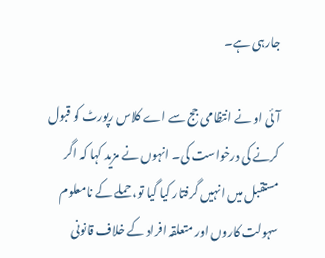جارہی ہے۔

آئی او نے انتظامی جج سے اے کلاس رپورٹ کو قبول کرنے کی درخواست کی۔ انہوں نے مزید کہا کہ اگر مستقبل میں انہیں گرفتار کیا گیا تو، حملے کے نامعلوم سہولت کاروں اور متعلقہ افراد کے خلاف قانونی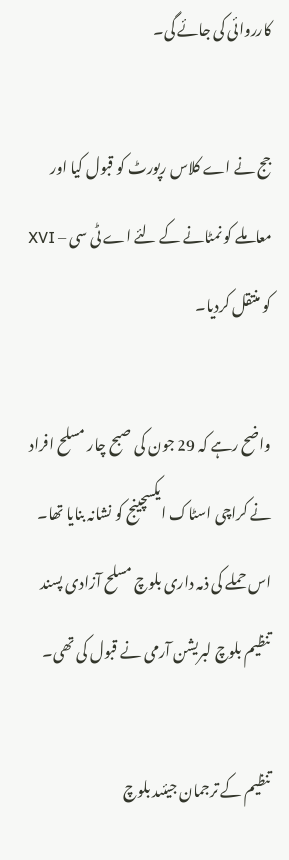کارروائی کی جائے گی۔

جج نے اے کلاس رپورٹ کو قبول کیا اور معاملے کو نمٹانے کے لئے اے ٹی سی – XVI کو منتقل کردیا۔

واضح رہے کہ 29 جون کی صبح چار مسلح افراد نے کراچی اسٹاک ایکسچینج کو نشانہ بنایا تھا۔ اس حملے کی ذمہ داری بلوچ مسلح آزادی پسند تنظیم بلوچ لبریشن آرمی نے قبول کی تھی۔

تنظیم کے ترجمان جیئںد بلوچ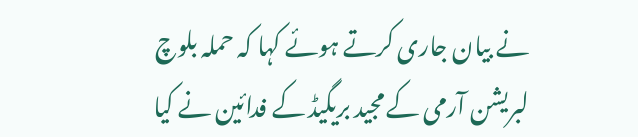نے بیان جاری کرتے ہوئے کہا کہ حملہ بلوچ لبریشن آرمی کے مجید بریگیڈ کے فدائین نے کیا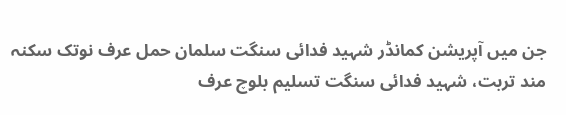جن میں آپریشن کمانڈر شہید فدائی سنگت سلمان حمل عرف نوتک سکنہ مند تربت، شہید فدائی سنگت تسلیم بلوچ عرف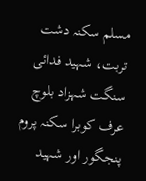مسلم سکنہ دشت تربت، شہید فدائی سنگت شہزاد بلوچ عرف کوبرا سکنہ پروم پنجگور اور شہید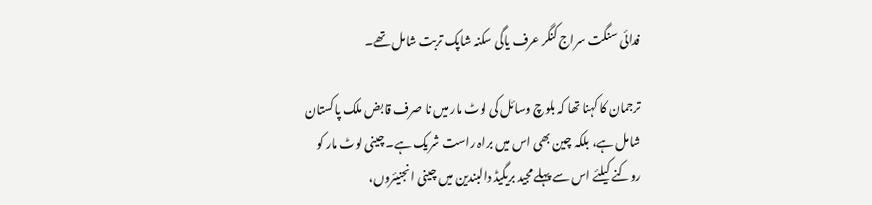فدائی سنگت سراج کنگر عرف یاگی سکنہ شاپک تربت شامل تھے۔

ترجمان کا کہنا تھا کہ بلوچ وسائل کی لوٹ مار میں نا صرف قابض ملک پاکستان شامل ہے، بلکہ چین بھی اس میں براہ راست شریک ہے۔ چینی لوٹ مار کو روکنے کیلئے اس سے پہلے مجید بریگیڈ دالبندین میں چینی انجنیئروں،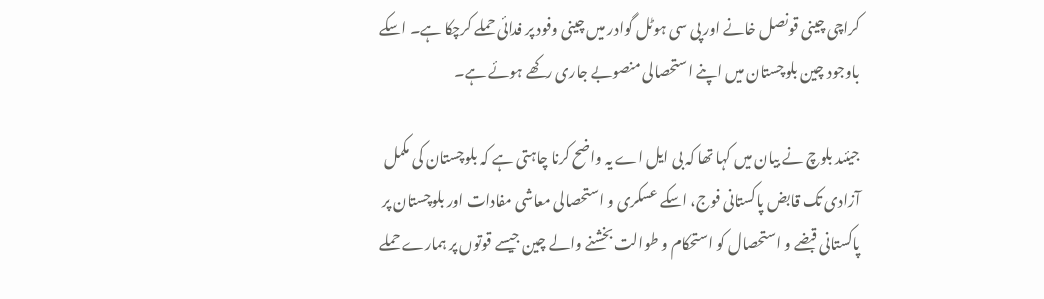کراچی چینی قونصل خانے اور پی سی ہوٹل گوادر میں چینی وفود پر فدائی حملے کرچکا ہے۔ اسکے باوجود چین بلوچستان میں اپنے استحصالی منصوبے جاری رکھے ہوئے ہے۔

جیئںد بلوچ نے بیان میں کہا تھا کہ بی ایل اے یہ واضح کرنا چاہتی ہے کہ بلوچستان کی مکمل آزادی تک قابض پاکستانی فوج، اسکے عسکری و استحصالی معاشی مفادات اور بلوچستان پر پاکستانی قبضے و استحصال کو استحکام و طوالت بخشنے والے چین جیسے قوتوں پر ہمارے حملے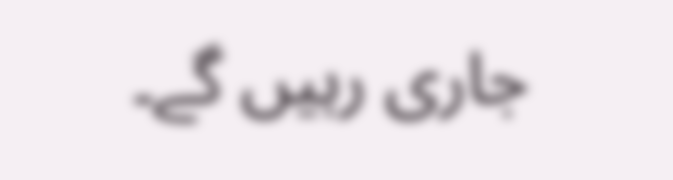جاری رہیں گے۔